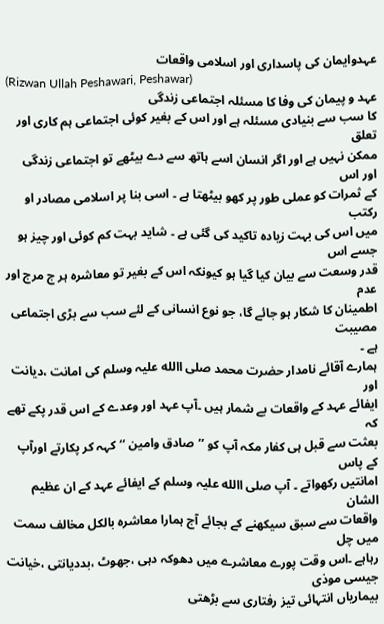عہدوایمان کی پاسداری اور اسلامی واقعات
(Rizwan Ullah Peshawari, Peshawar)
عہد و پیمان کی وفا کا مسئلہ اجتماعی زندگی
کا سب سے بنیادی مسئلہ ہے اور اس کے بغیر کوئی اجتماعی ہم کاری اور تعلق
ممکن نہیں ہے اور اگر انسان اسے ہاتھ سے دے بیٹھے تو اجتماعی زندگی اور اس
کے ثمرات کو عملی طور پر کھو بیٹھتا ہے ۔ اسی بنا پر اسلامی مصادر او رکتب
میں اس کی بہت زیادہ تاکید کی گئی ہے ۔ شاید بہت کم کوئی اور چیز ہو جسے اس
قدر وسعت سے بیان کیا گیا ہو کیونکہ اس کے بغیر تو معاشرہ ہر ج مرج اور عدم
اطمینان کا شکار ہو جائے گا، جو نوع انسانی کے لئے سب سے بڑی اجتماعی مصیبت
ہے ۔
ہمارے آقائے نامدار حضرت محمد صلی االله علیہ وسلم کی امانت ،دیانت اور
ایفائے عہد کے واقعات بے شمار ہیں ۔آپ عہد اور وعدے کے اس قدر پکے تھے کہ
بعثت سے قبل ہی کفار مکہ آپ کو ’’صادق وامین ‘‘کہہ کر پکارتے اورآپ کے پاس
امانتیں رکھواتے ۔ آپ صلی االله علیہ وسلم کے ایفائے عہد کے ان عظیم الشان
واقعات سے سبق سیکھنے کے بجائے آج ہمارا معاشرہ بالکل مخالف سمت میں چل
رہاہے ۔اس وقت پورے معاشرے میں دھوکہ دہی ،جھوٹ ،بددیانتی ،خیانت جیسی موذی
بیماریاں انتہائی تیز رفتاری سے بڑھتی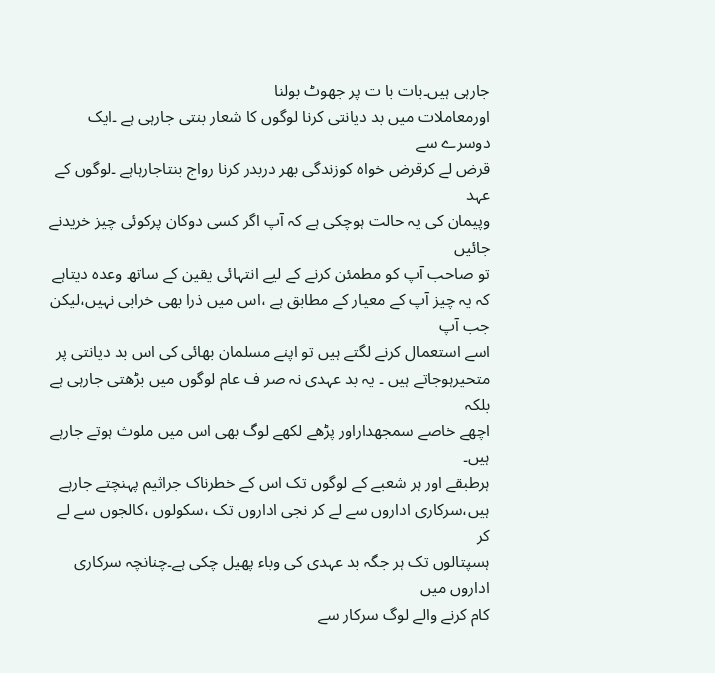جارہی ہیں۔بات با ت پر جھوٹ بولنا
اورمعاملات میں بد دیانتی کرنا لوگوں کا شعار بنتی جارہی ہے ۔ایک دوسرے سے
قرض لے کرقرض خواہ کوزندگی بھر دربدر کرنا رواج بنتاجارہاہے ۔لوگوں کے عہد
وپیمان کی یہ حالت ہوچکی ہے کہ آپ اگر کسی دوکان پرکوئی چیز خریدنے جائیں
تو صاحب آپ کو مطمئن کرنے کے لیے انتہائی یقین کے ساتھ وعدہ دیتاہے
کہ یہ چیز آپ کے معیار کے مطابق ہے ،اس میں ذرا بھی خرابی نہیں،لیکن جب آپ
اسے استعمال کرنے لگتے ہیں تو اپنے مسلمان بھائی کی اس بد دیانتی پر
متحیرہوجاتے ہیں ۔ یہ بد عہدی نہ صر ف عام لوگوں میں بڑھتی جارہی ہے بلکہ
اچھے خاصے سمجھداراور پڑھے لکھے لوگ بھی اس میں ملوث ہوتے جارہے ہیں۔
ہرطبقے اور ہر شعبے کے لوگوں تک اس کے خطرناک جراثیم پہنچتے جارہے
ہیں،سرکاری اداروں سے لے کر نجی اداروں تک ،سکولوں ،کالجوں سے لے کر
ہسپتالوں تک ہر جگہ بد عہدی کی وباء پھیل چکی ہے۔چنانچہ سرکاری اداروں میں
کام کرنے والے لوگ سرکار سے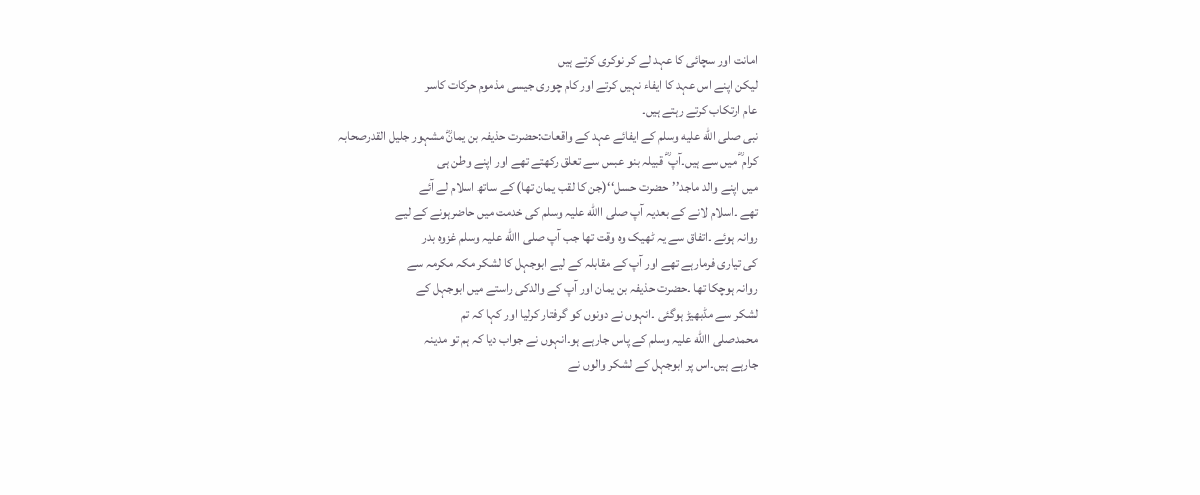امانت اور سچائی کا عہد لے کر نوکری کرتے ہیں
لیکن اپنے اس عہد کا ایفاء نہیں کرتے اور کام چوری جیسی مذموم حرکات کاسر
عام ارتکاب کرتے رہتے ہیں۔
نبی صلى الله عليه وسلم کے ایفائے عہد کے واقعات:حضرت حذیفہ بن یمانؓ مشہور جلیل القدرصحابہ
کرام ؓ میں سے ہیں۔آپ ؓ قبیلہ بنو عبس سے تعلق رکھتے تھے اور اپنے وطن ہی
میں اپنے والد ماجد’’حضرت حسل‘‘(جن کا لقب یمان تھا) کے ساتھ اسلام لے آئے
تھے ۔اسلام لانے کے بعدیہ آپ صلی االله علیہ وسلم کی خدمت میں حاضرہونے کے لیے
روانہ ہوئے ۔اتفاق سے یہ ٹھیک وہ وقت تھا جب آپ صلی االله علیہ وسلم غزوہ بدر
کی تیاری فرمارہے تھے اور آپ کے مقابلہ کے لیے ابوجہل کا لشکر مکہ مکرمہ سے
روانہ ہوچکا تھا ۔حضرت حذیفہ بن یمان اور آپ کے والدکی راستے میں ابوجہل کے
لشکر سے مڈبھیڑ ہوگئی ۔انہوں نے دونوں کو گرفتار کرلیا اور کہا کہ تم
محمدصلی االله علیہ وسلم کے پاس جارہے ہو۔انہوں نے جواب دیا کہ ہم تو مدینہ
جارہے ہیں۔اس پر ابوجہل کے لشکر والوں نے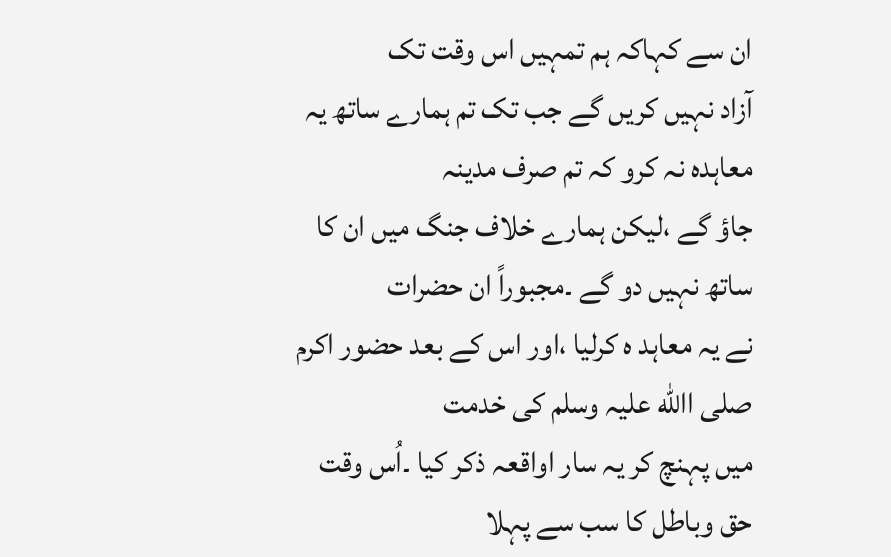ان سے کہاکہ ہم تمہیں اس وقت تک
آزاد نہیں کریں گے جب تک تم ہمارے ساتھ یہ معاہدہ نہ کرو کہ تم صرف مدینہ
جاؤ گے ،لیکن ہمارے خلاف جنگ میں ان کا ساتھ نہیں دو گے ۔مجبوراً ان حضرات
نے یہ معاہد ہ کرلیا ،اور اس کے بعد حضور اکرم صلی االله علیہ وسلم کی خدمت
میں پہنچ کر یہ سار اواقعہ ذکر کیا ۔اُس وقت حق وباطل کا سب سے پہلا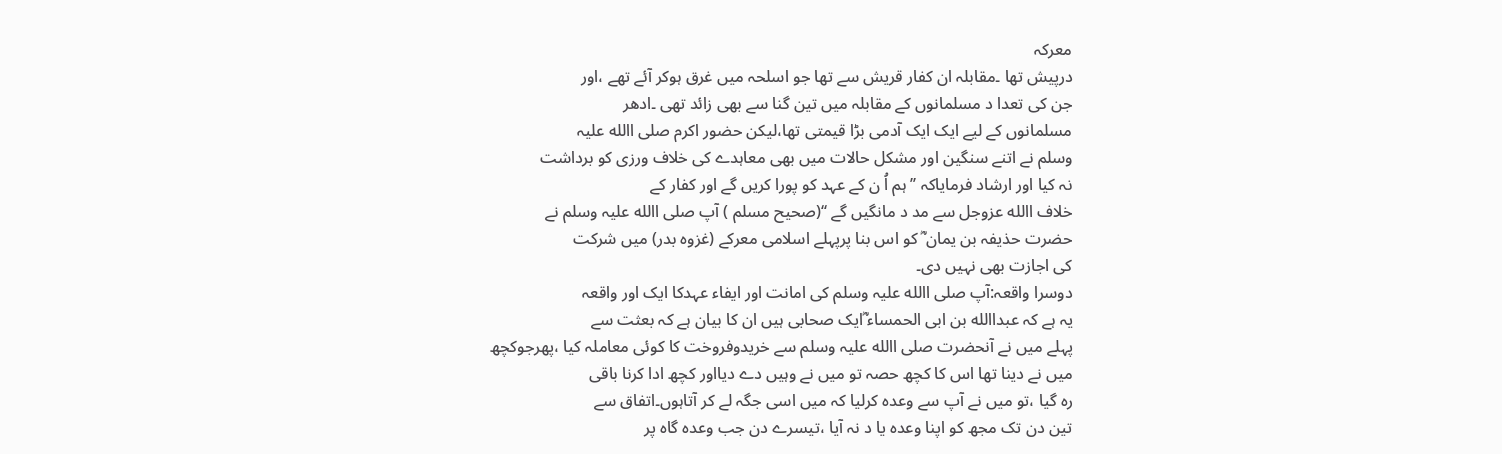معرکہ
درپیش تھا ۔مقابلہ ان کفار قریش سے تھا جو اسلحہ میں غرق ہوکر آئے تھے ،اور
جن کی تعدا د مسلمانوں کے مقابلہ میں تین گنا سے بھی زائد تھی ۔ادھر
مسلمانوں کے لیے ایک ایک آدمی بڑا قیمتی تھا،لیکن حضور اکرم صلی االله علیہ
وسلم نے اتنے سنگین اور مشکل حالات میں بھی معاہدے کی خلاف ورزی کو برداشت
نہ کیا اور ارشاد فرمایاکہ ’’ہم اُ ن کے عہد کو پورا کریں گے اور کفار کے
خلاف االله عزوجل سے مد د مانگیں گے ‘‘(صحیح مسلم ) آپ صلی االله علیہ وسلم نے
حضرت حذیفہ بن یمان ؓ کو اس بنا پرپہلے اسلامی معرکے (غزوہ بدر) میں شرکت
کی اجازت بھی نہیں دی۔
دوسرا واقعہ:آپ صلی االله علیہ وسلم کی امانت اور ایفاء عہدکا ایک اور واقعہ
یہ ہے کہ عبداالله بن ابی الحمساء ؓایک صحابی ہیں ان کا بیان ہے کہ بعثت سے
پہلے میں نے آنحضرت صلی االله علیہ وسلم سے خریدوفروخت کا کوئی معاملہ کیا ،پھرجوکچھ
میں نے دینا تھا اس کا کچھ حصہ تو میں نے وہیں دے دیااور کچھ ادا کرنا باقی
رہ گیا ،تو میں نے آپ سے وعدہ کرلیا کہ میں اسی جگہ لے کر آتاہوں۔اتفاق سے
تین دن تک مجھ کو اپنا وعدہ یا د نہ آیا ،تیسرے دن جب وعدہ گاہ پر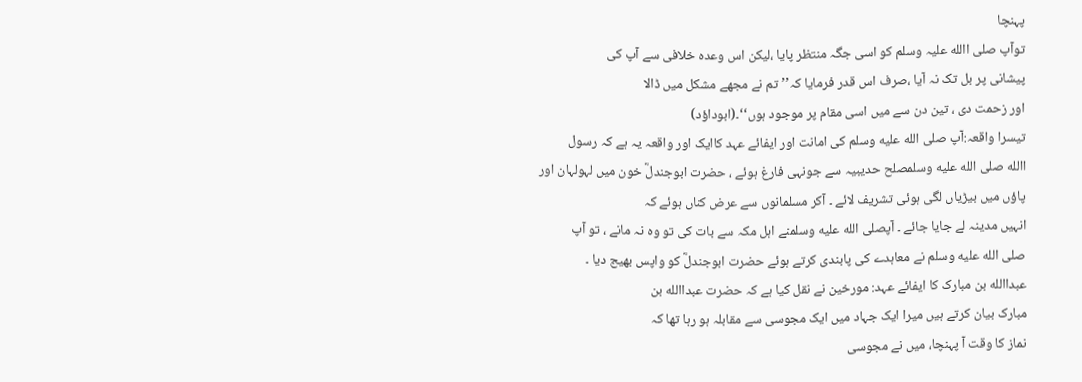پہنچا
توآپ صلی االله علیہ وسلم کو اسی جگہ منتظر پایا ،لیکن اس وعدہ خلافی سے آپ کی
پیشانی پر بل تک نہ آیا ،صرف اس قدر فرمایا کہ’’ تم نے مجھے مشکل میں ڈالا
اور زحمت دی ، تین دن سے میں اسی مقام پر موجود ہوں‘‘۔(ابوداؤد)
تیسرا واقعہ:آپ صلى الله عليه وسلم کی امانت اور ایفائے عہد کاایک اور واقعہ یہ ہے کہ رسول
االله صلى الله عليه وسلمصلح حدیبیہ سے جونہی فارغ ہوئے ، حضرت ابوجندلؓ خون میں لہولہان اور
پاؤں میں بیڑیاں لگی ہوئی تشریف لائے ۔ آکر مسلمانوں سے عرض کناں ہوئے کہ
انہیں مدینہ لے جایا جائے ۔ آپصلى الله عليه وسلمنے اہل مکہ سے بات کی تو وہ نہ مانے ، تو آپ
صلى الله عليه وسلم نے معاہدے کی پابندی کرتے ہوئے حضرت ابوجندلؓ کو واپس بھیج دیا ۔
عبداالله بن مبارک کا ایفائے عہد: مورخین نے نقل کیا ہے کہ حضرت عبداالله بن
مبارک بیان کرتے ہیں میرا ایک جہاد میں ایک مجوسی سے مقابلہ ہو رہا تھا کہ
نماز کا وقت آ پہنچا، میں نے مجوسی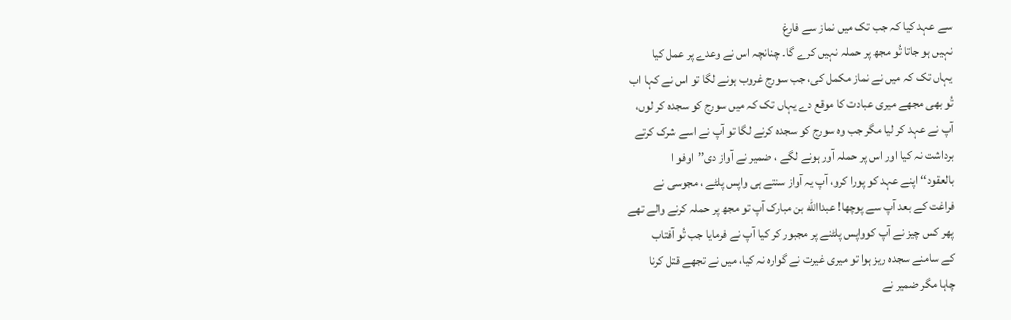سے عہد کیا کہ جب تک میں نماز سے فارغ
نہیں ہو جاتا تُو مجھ پر حملہ نہیں کرے گا۔ چنانچہ اس نے وعدے پر عمل کیا
یہاں تک کہ میں نے نماز مکمل کی، جب سورج غروب ہونے لگا تو اس نے کہا اب
تُو بھی مجھے میری عبادت کا موقع دے یہاں تک کہ میں سورج کو سجدہ کر لوں،
آپ نے عہد کر لیا مگر جب وہ سورج کو سجدہ کرنے لگا تو آپ نے اسے شرک کرتے
برداشت نہ کیا اور اس پر حملہ آور ہونے لگے ، ضمیر نے آواز دی’’اوفو ا
بالعقود‘‘ اپنے عہد کو پورا کرو، آپ یہ آواز سنتے ہی واپس پلٹے ، مجوسی نے
فراغت کے بعد آپ سے پوچھا! عبداالله بن مبارک آپ تو مجھ پر حملہ کرنے والے تھے
پھر کس چیز نے آپ کوواپس پلٹنے پر مجبور کر کیا آپ نے فرمایا جب تُو آفتاب
کے سامنے سجدہ ریز ہوا تو میری غیرت نے گوارہ نہ کیا، میں نے تجھے قتل کرنا
چاہا مگر ضمیر نے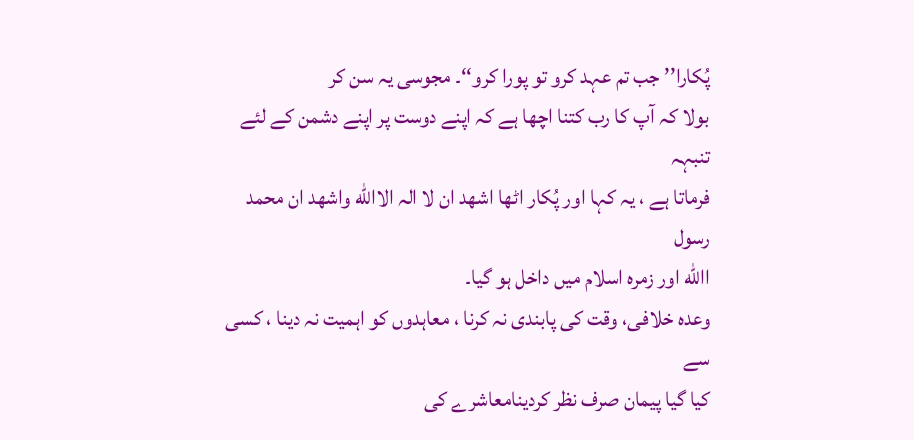پُکارا’’ جب تم عہد کرو تو پورا کرو‘‘۔ مجوسی یہ سن کر
بولا کہ آپ کا رب کتنا اچھا ہے کہ اپنے دوست پر اپنے دشمن کے لئے تنبہہ
فرماتا ہے ، یہ کہا اور پُکار اٹھا اشھد ان لا الہ الاالله واشھد ان محمد رسول
االله اور زمرہ اسلام میں داخل ہو گیا۔
وعدہ خلافی، وقت کی پابندی نہ کرنا ، معاہدوں کو اہمیت نہ دینا ، کسی سے
کیا گیا پیمان صرف نظر کردینامعاشرے کی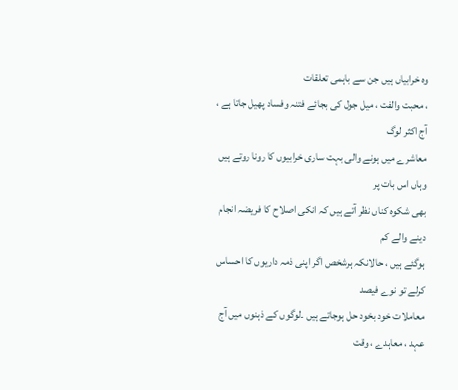وہ خرابیاں ہیں جن سے باہمی تعلقات
، محبت والفت ، میل جول کی بجائے فتنہ وفساد پھیل جاتا ہے ، آج اکثر لوگ
معاشرے میں ہونے والی بہت ساری خرابیوں کا رونا روتے ہیں وہاں اس بات پر
بھی شکوہ کناں نظر آتے ہیں کہ انکی اصلاح کا فریضہ انجام دینے والے کم
ہوگئے ہیں ، حالانکہ ہرشخص اگر اپنی ذمہ داریوں کا احساس کرلے تو نوے فیصد
معاملات خود بخود حل ہوجاتے ہیں ۔لوگوں کے ذہنوں میں آج عہد ، معاہدے ، وقت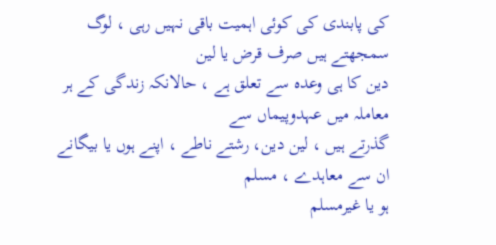کی پابندی کی کوئی اہمیت باقی نہیں رہی ، لوگ سمجھتے ہیں صرف قرض یا لین
دین کا ہی وعدہ سے تعلق ہے ، حالانکہ زندگی کے ہر معاملہ میں عہدوپیماں سے
گذرتے ہیں ، لین دین، رشتے ناطے ، اپنے ہوں یا بیگانے ان سے معاہدے ، مسلم
ہو یا غیرمسلم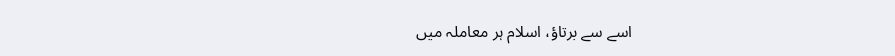اسے سے برتاؤ، اسلام ہر معاملہ میں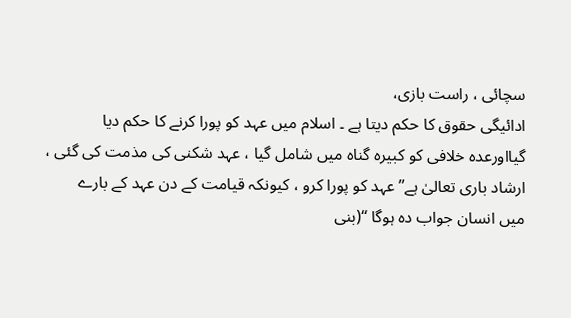سچائی ، راست بازی،
ادائیگی حقوق کا حکم دیتا ہے ۔ اسلام میں عہد کو پورا کرنے کا حکم دیا
گیااورعدہ خلافی کو کبیرہ گناہ میں شامل گیا ، عہد شکنی کی مذمت کی گئی ،
ارشاد باری تعالیٰ ہے’’ عہد کو پورا کرو ، کیونکہ قیامت کے دن عہد کے بارے
میں انسان جواب دہ ہوگا ‘‘(بنی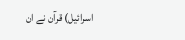اسرائیل) قرآن نے ان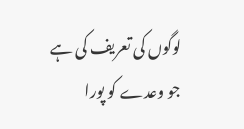لوگوں کی تعریف کی ہے
جو وعدے کو پورا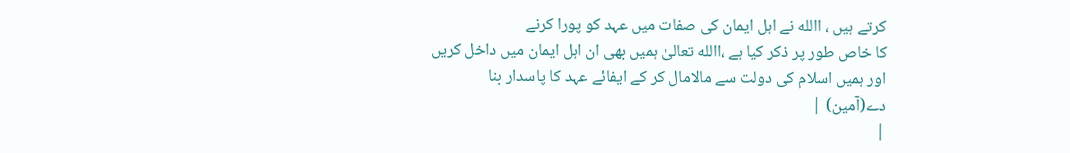کرتے ہیں ، االله نے اہل ایمان کی صفات میں عہد کو پورا کرنے
کا خاص طور پر ذکر کیا ہے ،االله تعالیٰ ہمیں بھی ان اہل ایمان میں داخل کریں
اور ہمیں اسلام کی دولت سے مالامال کر کے ایفائے عہد کا پاسدار بنا
دے(آمین) |
|